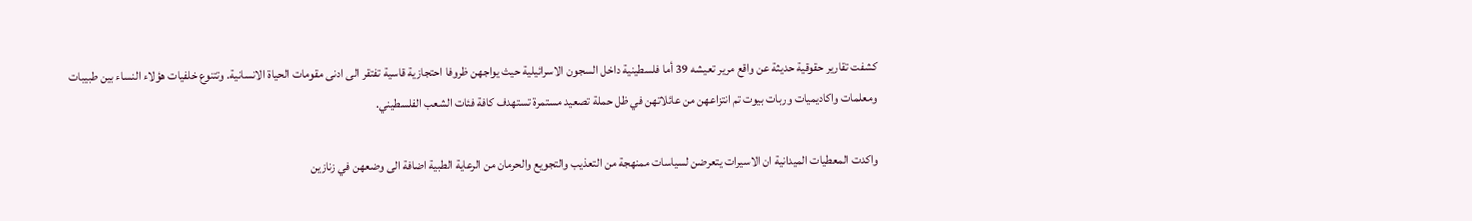كشفت تقارير حقوقية حديثة عن واقع مرير تعيشه 39 أما فلسطينية داخل السجون الاسرائيلية حيث يواجهن ظروفا احتجازية قاسية تفتقر الى ادنى مقومات الحياة الانسانية. وتتنوع خلفيات هؤلاء النساء بين طبيبات ومعلمات واكاديميات وربات بيوت تم انتزاعهن من عائلاتهن في ظل حملة تصعيد مستمرة تستهدف كافة فئات الشعب الفلسطيني.

واكدت المعطيات الميدانية ان الاسيرات يتعرضن لسياسات ممنهجة من التعذيب والتجويع والحرمان من الرعاية الطبية اضافة الى وضعهن في زنازين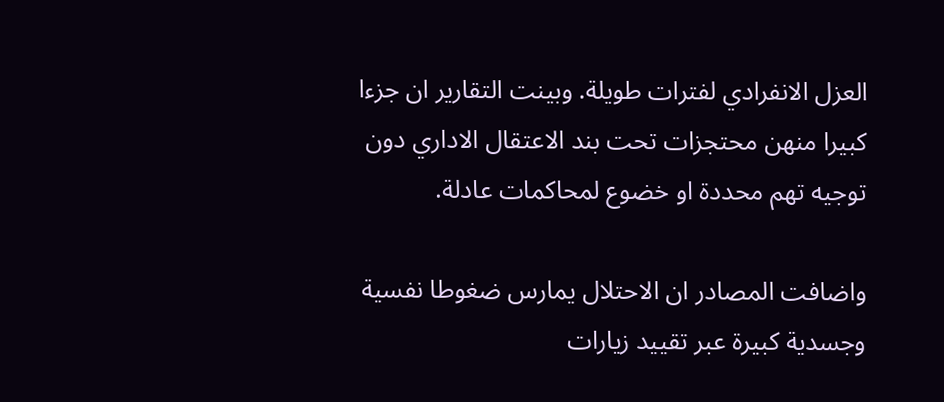العزل الانفرادي لفترات طويلة. وبينت التقارير ان جزءا كبيرا منهن محتجزات تحت بند الاعتقال الاداري دون توجيه تهم محددة او خضوع لمحاكمات عادلة.

واضافت المصادر ان الاحتلال يمارس ضغوطا نفسية وجسدية كبيرة عبر تقييد زيارات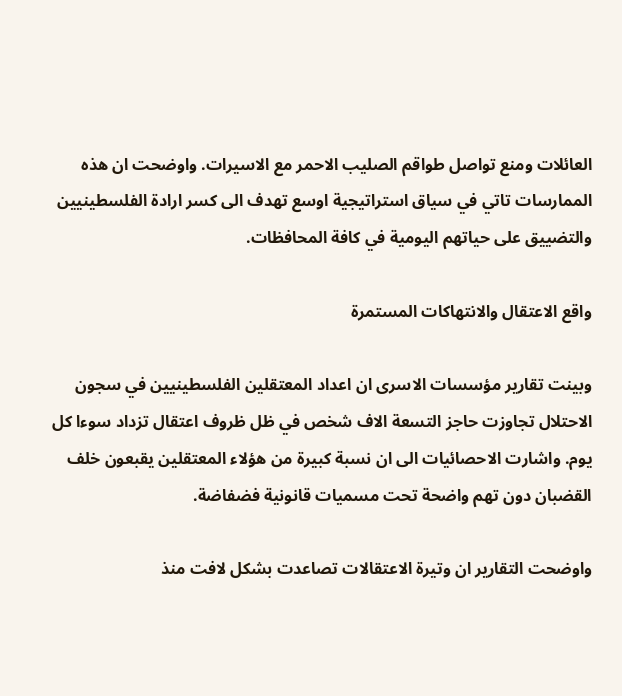العائلات ومنع تواصل طواقم الصليب الاحمر مع الاسيرات. واوضحت ان هذه الممارسات تاتي في سياق استراتيجية اوسع تهدف الى كسر ارادة الفلسطينيين والتضييق على حياتهم اليومية في كافة المحافظات.

واقع الاعتقال والانتهاكات المستمرة

وبينت تقارير مؤسسات الاسرى ان اعداد المعتقلين الفلسطينيين في سجون الاحتلال تجاوزت حاجز التسعة الاف شخص في ظل ظروف اعتقال تزداد سوءا كل يوم. واشارت الاحصائيات الى ان نسبة كبيرة من هؤلاء المعتقلين يقبعون خلف القضبان دون تهم واضحة تحت مسميات قانونية فضفاضة.

واوضحت التقارير ان وتيرة الاعتقالات تصاعدت بشكل لافت منذ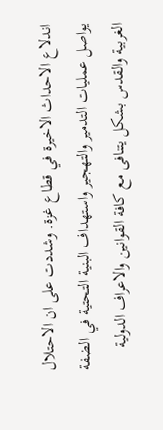اندلاع الاحداث الاخيرة في قطاع غزة. وشددت على ان الاحتلال يواصل عمليات التدمير والتهجير واستهداف البنية التحتية في الضفة الغربية والقدس بشكل يتنافى مع كافة القوانين والاعراف الدولية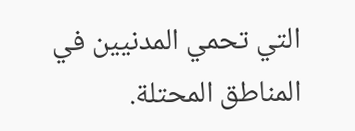التي تحمي المدنيين في المناطق المحتلة.